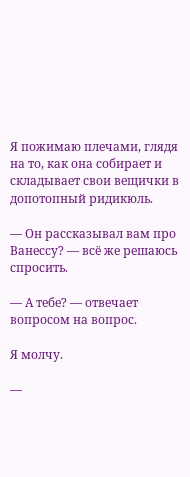Я пожимаю плечами, глядя на то, как она собирает и складывает свои вещички в допотопный ридикюль.

— Он рассказывал вам про Ванессу? — всё же решаюсь спросить.

— А тебе? — отвечает вопросом на вопрос.

Я молчу.

—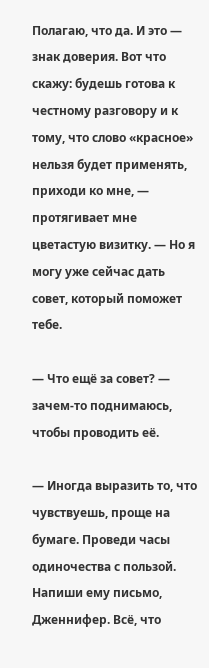Полагаю, что да. И это — знак доверия. Вот что скажу: будешь готова к честному разговору и к тому, что слово «красное» нельзя будет применять, приходи ко мне, — протягивает мне цветастую визитку. — Но я могу уже сейчас дать совет, который поможет тебе.

— Что ещё за совет? — зачем-то поднимаюсь, чтобы проводить её.

— Иногда выразить то, что чувствуешь, проще на бумаге. Проведи часы одиночества с пользой. Напиши ему письмо, Дженнифер. Всё, что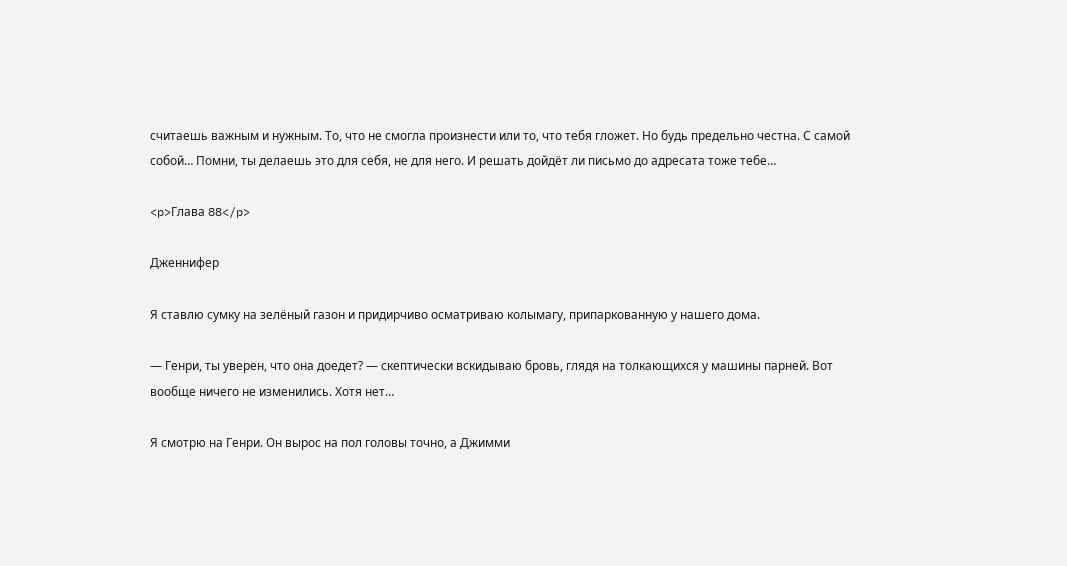считаешь важным и нужным. То, что не смогла произнести или то, что тебя гложет. Но будь предельно честна. С самой собой… Помни, ты делаешь это для себя, не для него. И решать дойдёт ли письмо до адресата тоже тебе…

<p>Глава 88</p>

Дженнифер

Я ставлю сумку на зелёный газон и придирчиво осматриваю колымагу, припаркованную у нашего дома.

— Генри, ты уверен, что она доедет? — скептически вскидываю бровь, глядя на толкающихся у машины парней. Вот вообще ничего не изменились. Хотя нет…

Я смотрю на Генри. Он вырос на пол головы точно, а Джимми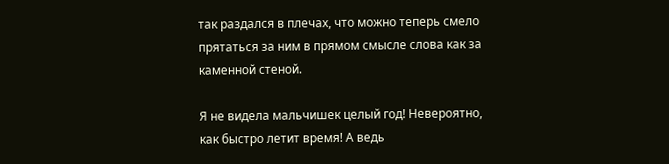так раздался в плечах, что можно теперь смело прятаться за ним в прямом смысле слова как за каменной стеной.

Я не видела мальчишек целый год! Невероятно, как быстро летит время! А ведь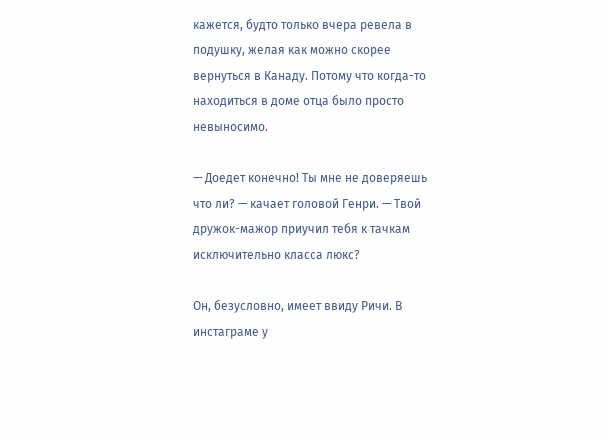кажется, будто только вчера ревела в подушку, желая как можно скорее вернуться в Канаду. Потому что когда-то находиться в доме отца было просто невыносимо.

— Доедет конечно! Ты мне не доверяешь что ли? — качает головой Генри. — Твой дружок-мажор приучил тебя к тачкам исключительно класса люкс?

Он, безусловно, имеет ввиду Ричи. В инстаграме у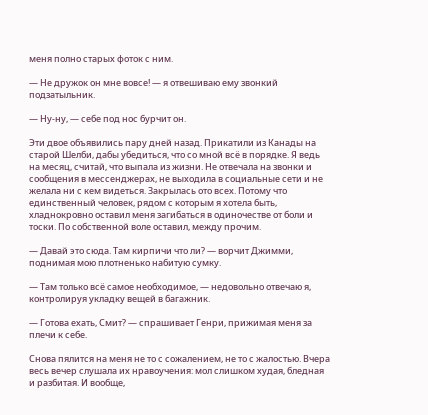меня полно старых фоток с ним.

— Не дружок он мне вовсе! — я отвешиваю ему звонкий подзатыльник.

— Ну-ну, — себе под нос бурчит он.

Эти двое объявились пару дней назад. Прикатили из Канады на старой Шелби, дабы убедиться, что со мной всё в порядке. Я ведь на месяц, считай, что выпала из жизни. Не отвечала на звонки и сообщения в мессенджерах, не выходила в социальные сети и не желала ни с кем видеться. Закрылась ото всех. Потому что единственный человек, рядом с которым я хотела быть, хладнокровно оставил меня загибаться в одиночестве от боли и тоски. По собственной воле оставил, между прочим.

— Давай это сюда. Там кирпичи что ли? — ворчит Джимми, поднимая мою плотненько набитую сумку.

— Там только всё самое необходимое, — недовольно отвечаю я, контролируя укладку вещей в багажник.

— Готова ехать, Смит? — спрашивает Генри, прижимая меня за плечи к себе.

Снова пялится на меня не то с сожалением, не то с жалостью. Вчера весь вечер слушала их нравоучения: мол слишком худая, бледная и разбитая. И вообще,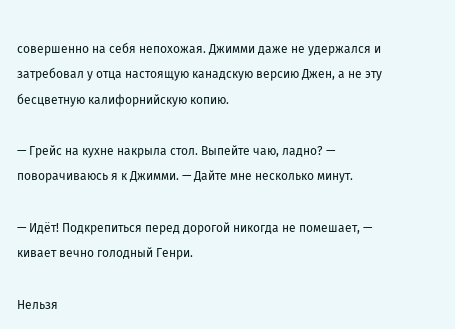совершенно на себя непохожая. Джимми даже не удержался и затребовал у отца настоящую канадскую версию Джен, а не эту бесцветную калифорнийскую копию.

— Грейс на кухне накрыла стол. Выпейте чаю, ладно? — поворачиваюсь я к Джимми. — Дайте мне несколько минут.

— Идёт! Подкрепиться перед дорогой никогда не помешает, — кивает вечно голодный Генри.

Нельзя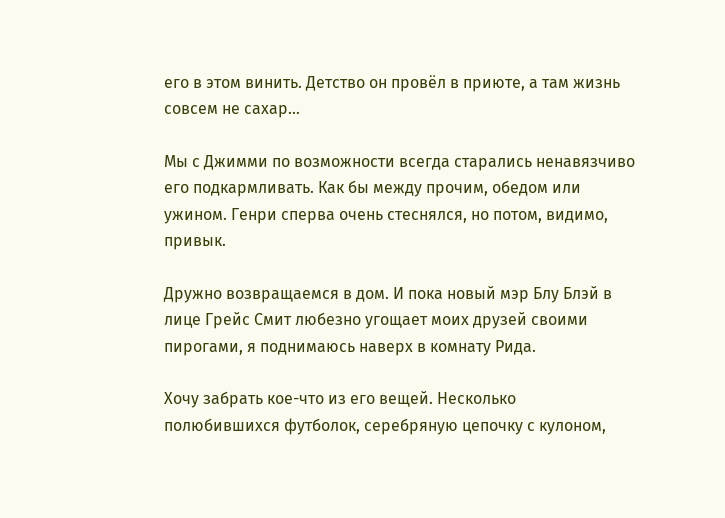его в этом винить. Детство он провёл в приюте, а там жизнь совсем не сахар…

Мы с Джимми по возможности всегда старались ненавязчиво его подкармливать. Как бы между прочим, обедом или ужином. Генри сперва очень стеснялся, но потом, видимо, привык.

Дружно возвращаемся в дом. И пока новый мэр Блу Блэй в лице Грейс Смит любезно угощает моих друзей своими пирогами, я поднимаюсь наверх в комнату Рида.

Хочу забрать кое-что из его вещей. Несколько полюбившихся футболок, серебряную цепочку с кулоном,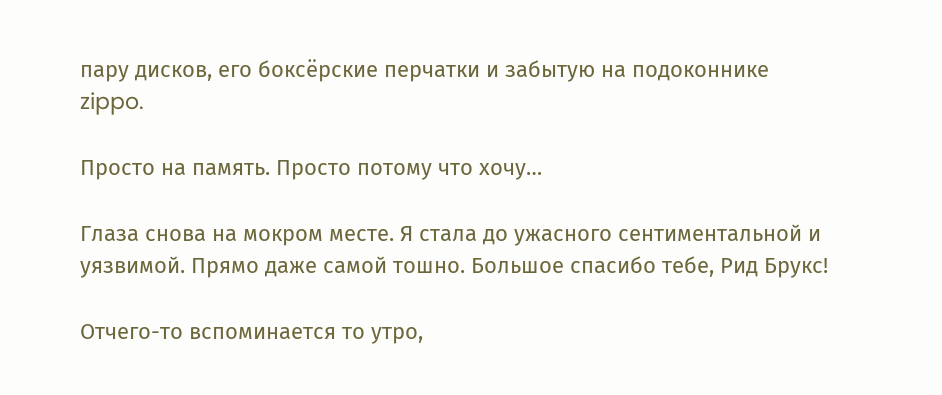пару дисков, его боксёрские перчатки и забытую на подоконнике zippo.

Просто на память. Просто потому что хочу…

Глаза снова на мокром месте. Я стала до ужасного сентиментальной и уязвимой. Прямо даже самой тошно. Большое спасибо тебе, Рид Брукс!

Отчего-то вспоминается то утро,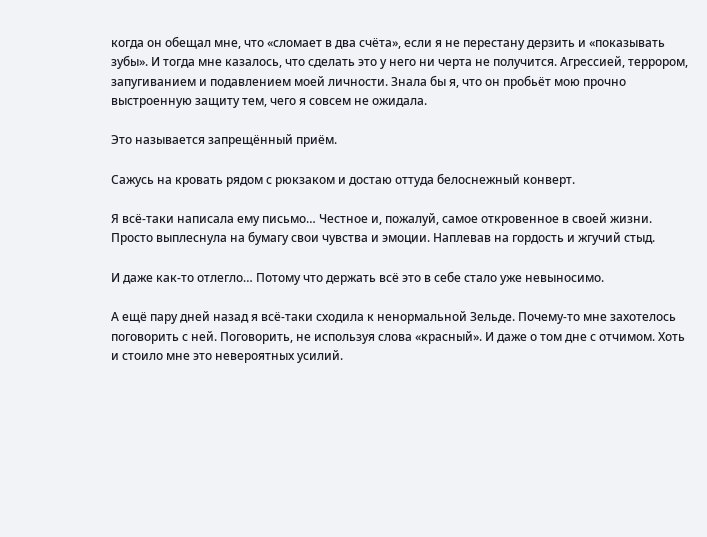когда он обещал мне, что «сломает в два счёта», если я не перестану дерзить и «показывать зубы». И тогда мне казалось, что сделать это у него ни черта не получится. Агрессией, террором, запугиванием и подавлением моей личности. Знала бы я, что он пробьёт мою прочно выстроенную защиту тем, чего я совсем не ожидала.

Это называется запрещённый приём.

Сажусь на кровать рядом с рюкзаком и достаю оттуда белоснежный конверт.

Я всё-таки написала ему письмо… Честное и, пожалуй, самое откровенное в своей жизни. Просто выплеснула на бумагу свои чувства и эмоции. Наплевав на гордость и жгучий стыд.

И даже как-то отлегло… Потому что держать всё это в себе стало уже невыносимо.

А ещё пару дней назад я всё-таки сходила к ненормальной Зельде. Почему-то мне захотелось поговорить с ней. Поговорить, не используя слова «красный». И даже о том дне с отчимом. Хоть и стоило мне это невероятных усилий.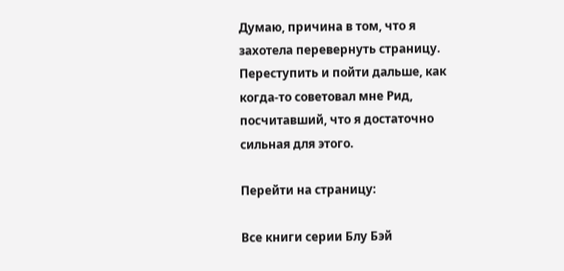Думаю, причина в том, что я захотела перевернуть страницу. Переступить и пойти дальше, как когда-то советовал мне Рид, посчитавший, что я достаточно сильная для этого.

Перейти на страницу:

Все книги серии Блу Бэй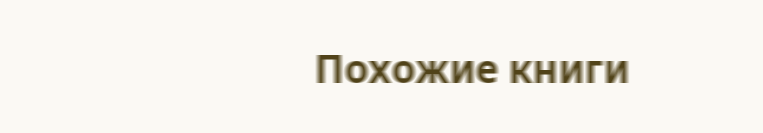Похожие книги